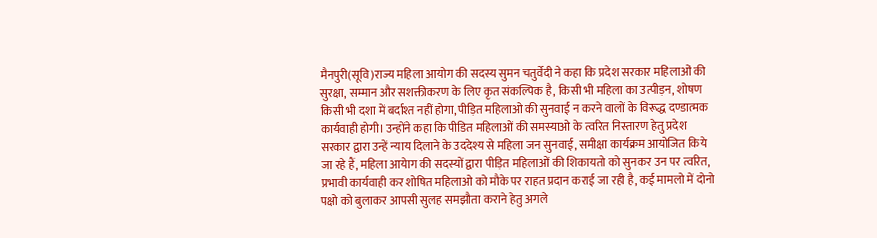मैनपुरी(सूवि)राज्य महिला आयोग की सदस्य सुमन चतुर्वेदी ने कहा कि प्रदेश सरकार महिलाओं की सुरक्षा, सम्मान और सशक्तीकरण के लिए कृत संकल्पिक है, किसी भी महिला का उत्पीड़न, शोषण किसी भी दशा में बर्दाश्त नहीं होगा, पीड़ित महिलाओ की सुनवाई न करने वालों के विरूद्ध दण्डात्मक कार्यवाही होगी। उन्होंने कहा कि पीडित महिलाओं की समस्याओ के त्वरित निस्तारण हेतु प्रदेश सरकार द्वारा उन्हें न्याय दिलाने के उददेश्य से महिला जन सुनवाई, समीक्षा कार्यक्रम आयोजित किये जा रहे हैं, महिला आयेाग की सदस्यों द्वारा पीड़ित महिलाओं की शिकायतो को सुनकर उन पर त्वरित, प्रभावी कार्यवाही कर शोषित महिलाओ को मौके पर राहत प्रदान कराई जा रही है, कई मामलो में दोनो पक्षो को बुलाकर आपसी सुलह समझौता कराने हेतु अगले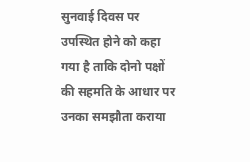सुनवाई दिवस पर उपस्थित होने को कहा गया है ताकि दोनो पक्षों की सहमति के आधार पर उनका समझौता कराया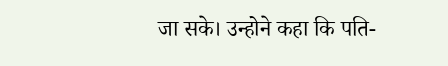जा सके। उन्होने कहा कि पति-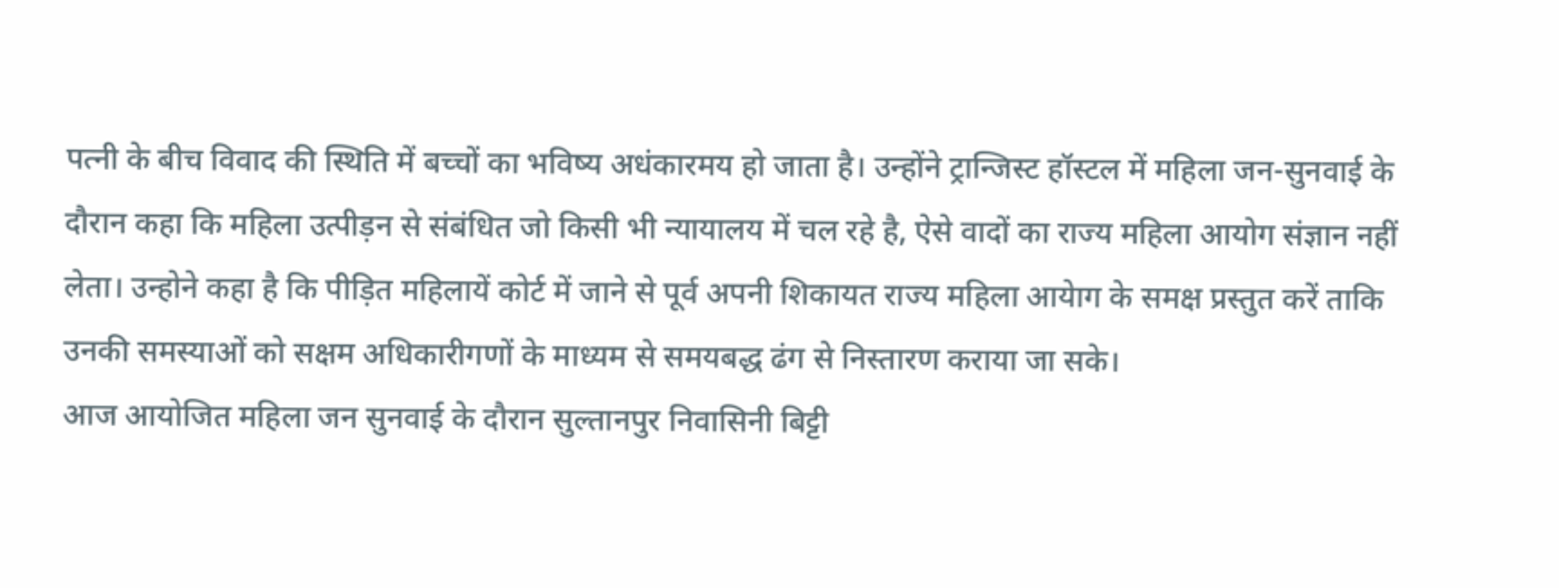पत्नी के बीच विवाद की स्थिति में बच्चों का भविष्य अधंकारमय हो जाता है। उन्होंने ट्रान्जिस्ट हॉस्टल में महिला जन-सुनवाई के दौरान कहा कि महिला उत्पीड़न से संबंधित जो किसी भी न्यायालय में चल रहे है, ऐसे वादों का राज्य महिला आयोग संज्ञान नहीं लेता। उन्होने कहा है कि पीड़ित महिलायें कोर्ट में जाने से पूर्व अपनी शिकायत राज्य महिला आयेाग के समक्ष प्रस्तुत करें ताकि उनकी समस्याओं को सक्षम अधिकारीगणों के माध्यम से समयबद्ध ढंग से निस्तारण कराया जा सके।
आज आयोजित महिला जन सुनवाई के दौरान सुल्तानपुर निवासिनी बिट्टी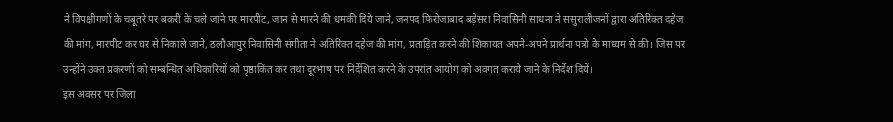ने विपक्षीगणों के चबूतरे पर बकरी के चले जाने पर मारपीट, जान से मारने की धमकी दिये जाने, जनपद फिरोजाबाद बड़ेसरा निवासिनी साधना ने ससुरालीजनों द्वारा अतिरिक्त दहेज की मांग, मारपीट कर घर से निकाले जाने, ठलौआपुर निवासिनी संगीता ने अतिरिक्त दहेज की मांग, प्रताड़ित करने की शिकायत अपने-अपने प्रार्थना पत्रो के माध्यम से की। जिस पर उन्होंने उक्त प्रकरणों को सम्बन्धित अधिकारियों को पृष्ठाकिंत कर तथा दूरभाष पर निर्देशित करने के उपरांत आयोग को अवगत कराये जाने के निर्देश दियें।
इस अवसर पर जिला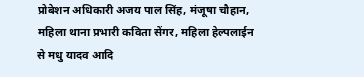प्रोबेशन अधिकारी अजय पाल सिंह, मंजूषा चौहान, महिला थाना प्रभारी कविता सेंगर, महिला हेल्पलाईन से मधु यादव आदि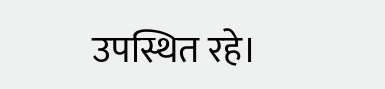उपस्थित रहे।